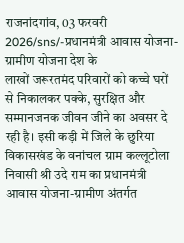राजनांदगांव, 03 फरवरी 2026/sns/-प्रधानमंत्री आवास योजना-ग्रामीण योजना देश के
लाखों जरूरतमंद परिवारों को कच्चे घरों से निकालकर पक्के, सुरक्षित और
सम्मानजनक जीवन जीने का अवसर दे रही है। इसी कड़ी में जिले के छुरिया
विकासखंड के वनांचल ग्राम कल्लूटोला निवासी श्री उदे राम का प्रधानमंत्री
आवास योजना-ग्रामीण अंतर्गत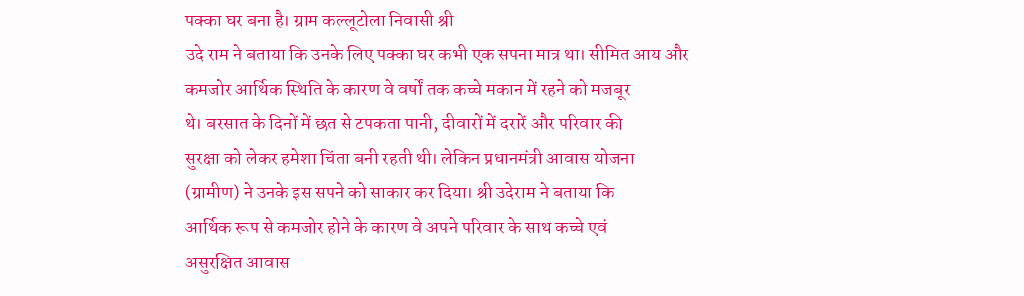पक्का घर बना है। ग्राम कल्लूटोला निवासी श्री
उदे राम ने बताया कि उनके लिए पक्का घर कभी एक सपना मात्र था। सीमित आय और
कमजोर आर्थिक स्थिति के कारण वे वर्षों तक कच्चे मकान में रहने को मजबूर
थे। बरसात के दिनों में छत से टपकता पानी, दीवारों में दरारें और परिवार की
सुरक्षा को लेकर हमेशा चिंता बनी रहती थी। लेकिन प्रधानमंत्री आवास योजना
(ग्रामीण) ने उनके इस सपने को साकार कर दिया। श्री उदेराम ने बताया कि
आर्थिक रूप से कमजोर होने के कारण वे अपने परिवार के साथ कच्चे एवं
असुरक्षित आवास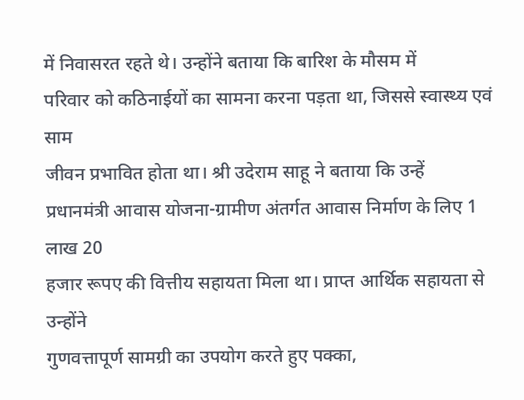में निवासरत रहते थे। उन्होंने बताया कि बारिश के मौसम में
परिवार को कठिनाईयों का सामना करना पड़ता था, जिससे स्वास्थ्य एवं साम
जीवन प्रभावित होता था। श्री उदेराम साहू ने बताया कि उन्हें
प्रधानमंत्री आवास योजना-ग्रामीण अंतर्गत आवास निर्माण के लिए 1 लाख 20
हजार रूपए की वित्तीय सहायता मिला था। प्राप्त आर्थिक सहायता से उन्होंने
गुणवत्तापूर्ण सामग्री का उपयोग करते हुए पक्का,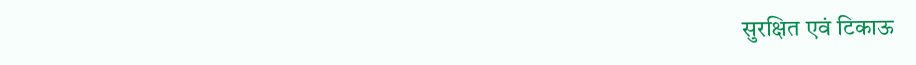सुरक्षित एवं टिकाऊ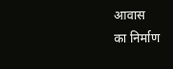आवास
का निर्माण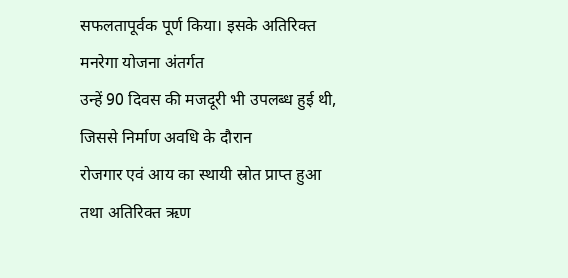सफलतापूर्वक पूर्ण किया। इसके अतिरिक्त मनरेगा योजना अंतर्गत
उन्हें 90 दिवस की मजदूरी भी उपलब्ध हुई थी, जिससे निर्माण अवधि के दौरान
रोजगार एवं आय का स्थायी स्रोत प्राप्त हुआ तथा अतिरिक्त ऋण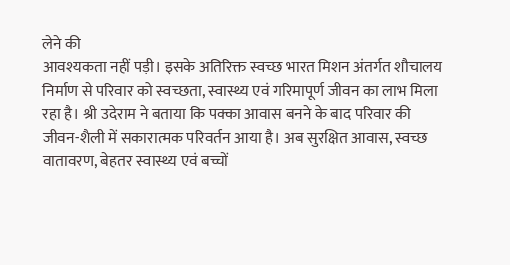लेने की
आवश्यकता नहीं पड़ी। इसके अतिरिक्त स्वच्छ भारत मिशन अंतर्गत शौचालय
निर्माण से परिवार को स्वच्छता, स्वास्थ्य एवं गरिमापूर्ण जीवन का लाभ मिला
रहा है। श्री उदेराम ने बताया कि पक्का आवास बनने के बाद परिवार की
जीवन-शैली में सकारात्मक परिवर्तन आया है। अब सुरक्षित आवास, स्वच्छ
वातावरण, बेहतर स्वास्थ्य एवं बच्चों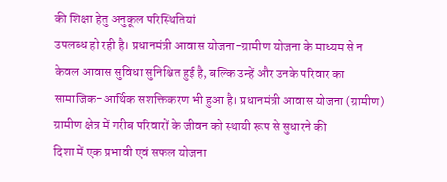की शिक्षा हेतु अनुकूल परिस्थितियां
उपलब्ध हो रही है। प्रधानमंत्री आवास योजना-ग्रामीण योजना के माध्यम से न
केवल आवास सुविधा सुनिश्चित हुई है, बल्कि उन्हें और उनके परिवार का
सामाजिक-आर्थिक सशक्तिकरण भी हुआ है। प्रधानमंत्री आवास योजना (ग्रामीण)
ग्रामीण क्षेत्र में गरीब परिवारों के जीवन को स्थायी रूप से सुधारने की
दिशा में एक प्रभावी एवं सफल योजना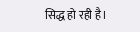सिद्ध हो रही है।